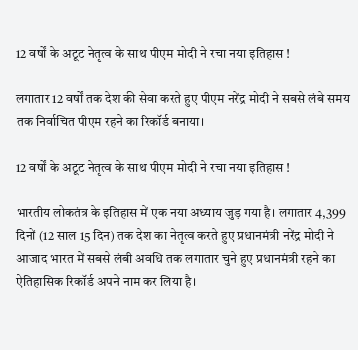12 वर्षों के अटूट नेतृत्व के साथ पीएम मोदी ने रचा नया इतिहास !

लगातार 12 वर्षों तक देश की सेवा करते हुए पीएम नरेंद्र मोदी ने सबसे लंबे समय तक निर्वाचित पीएम रहने का रिकॉर्ड बनाया।

12 वर्षों के अटूट नेतृत्व के साथ पीएम मोदी ने रचा नया इतिहास !

भारतीय लोकतंत्र के इतिहास में एक नया अध्याय जुड़ गया है। लगातार 4,399 दिनों (12 साल 15 दिन) तक देश का नेतृत्व करते हुए प्रधानमंत्री नरेंद्र मोदी ने आजाद भारत में सबसे लंबी अवधि तक लगातार चुने हुए प्रधानमंत्री रहने का ऐतिहासिक रिकॉर्ड अपने नाम कर लिया है।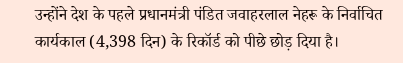उन्होंने देश के पहले प्रधानमंत्री पंडित जवाहरलाल नेहरू के निर्वाचित कार्यकाल (4,398 दिन) के रिकॉर्ड को पीछे छोड़ दिया है।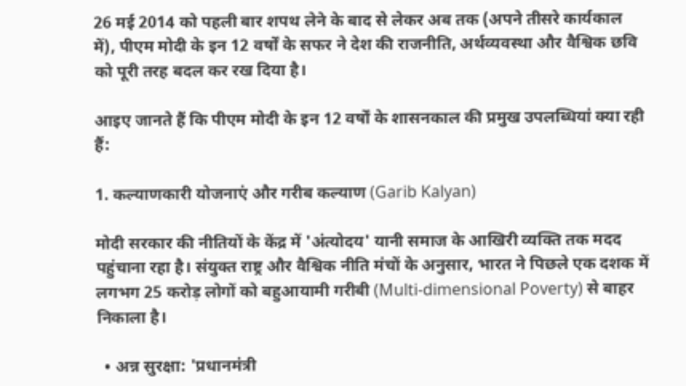26 मई 2014 को पहली बार शपथ लेने के बाद से लेकर अब तक (अपने तीसरे कार्यकाल में), पीएम मोदी के इन 12 वर्षों के सफर ने देश की राजनीति, अर्थव्यवस्था और वैश्विक छवि को पूरी तरह बदल कर रख दिया है।

आइए जानते हैं कि पीएम मोदी के इन 12 वर्षों के शासनकाल की प्रमुख उपलब्धियां क्या रही हैं:

1. कल्याणकारी योजनाएं और गरीब कल्याण (Garib Kalyan)

मोदी सरकार की नीतियों के केंद्र में 'अंत्योदय' यानी समाज के आखिरी व्यक्ति तक मदद पहुंचाना रहा है। संयुक्त राष्ट्र और वैश्विक नीति मंचों के अनुसार, भारत ने पिछले एक दशक में लगभग 25 करोड़ लोगों को बहुआयामी गरीबी (Multi-dimensional Poverty) से बाहर निकाला है।

  • अन्न सुरक्षा: 'प्रधानमंत्री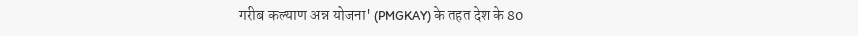गरीब कल्याण अन्न योजना' (PMGKAY) के तहत देश के 80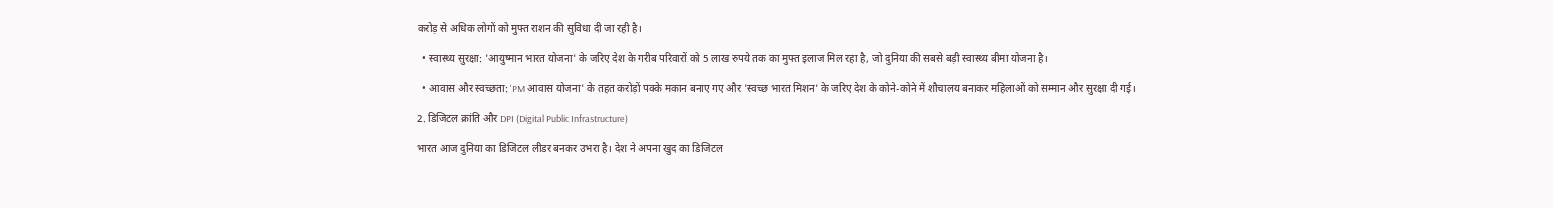करोड़ से अधिक लोगों को मुफ्त राशन की सुविधा दी जा रही है।

  • स्वास्थ्य सुरक्षा: 'आयुष्मान भारत योजना' के जरिए देश के गरीब परिवारों को 5 लाख रुपये तक का मुफ्त इलाज मिल रहा है, जो दुनिया की सबसे बड़ी स्वास्थ्य बीमा योजना है।

  • आवास और स्वच्छता: 'PM आवास योजना' के तहत करोड़ों पक्के मकान बनाए गए और 'स्वच्छ भारत मिशन' के जरिए देश के कोने-कोने में शौचालय बनाकर महिलाओं को सम्मान और सुरक्षा दी गई।

2. डिजिटल क्रांति और DPI (Digital Public Infrastructure)

भारत आज दुनिया का डिजिटल लीडर बनकर उभरा है। देश ने अपना खुद का डिजिटल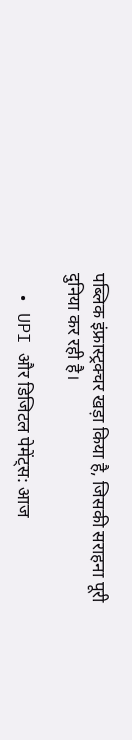पब्लिक इंफ्रास्ट्रक्चर खड़ा किया है, जिसकी सराहना पूरी दुनिया कर रही है।

  • UPI और डिजिटल पेमेंट्स: आज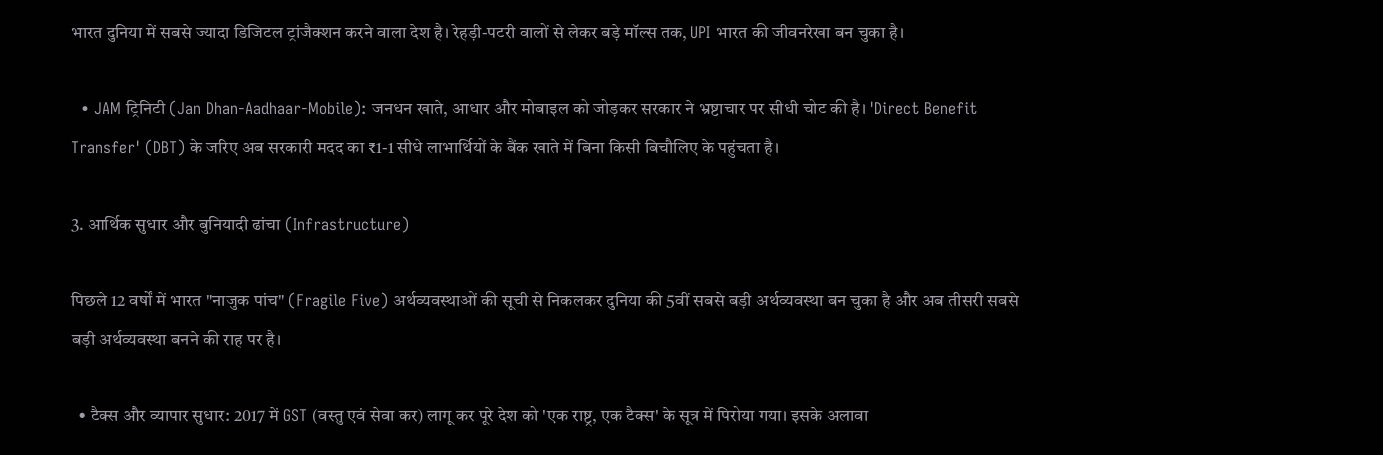भारत दुनिया में सबसे ज्यादा डिजिटल ट्रांजैक्शन करने वाला देश है। रेहड़ी-पटरी वालों से लेकर बड़े मॉल्स तक, UPI भारत की जीवनरेखा बन चुका है।

  • JAM ट्रिनिटी (Jan Dhan-Aadhaar-Mobile): जनधन खाते, आधार और मोबाइल को जोड़कर सरकार ने भ्रष्टाचार पर सीधी चोट की है। 'Direct Benefit Transfer' (DBT) के जरिए अब सरकारी मदद का ₹1-1 सीधे लाभार्थियों के बैंक खाते में बिना किसी बिचौलिए के पहुंचता है।

3. आर्थिक सुधार और बुनियादी ढांचा (Infrastructure)

पिछले 12 वर्षों में भारत "नाजुक पांच" (Fragile Five) अर्थव्यवस्थाओं की सूची से निकलकर दुनिया की 5वीं सबसे बड़ी अर्थव्यवस्था बन चुका है और अब तीसरी सबसे बड़ी अर्थव्यवस्था बनने की राह पर है।

  • टैक्स और व्यापार सुधार: 2017 में GST (वस्तु एवं सेवा कर) लागू कर पूरे देश को 'एक राष्ट्र, एक टैक्स' के सूत्र में पिरोया गया। इसके अलावा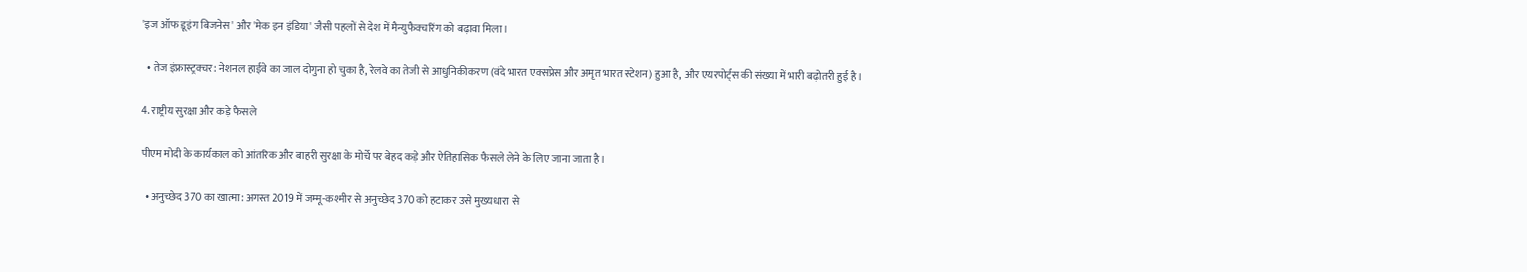'इज ऑफ डूइंग बिजनेस' और 'मेक इन इंडिया' जैसी पहलों से देश में मैन्युफैक्चरिंग को बढ़ावा मिला।

  • तेज इंफ्रास्ट्रक्चर: नेशनल हाईवे का जाल दोगुना हो चुका है, रेलवे का तेजी से आधुनिकीकरण (वंदे भारत एक्सप्रेस और अमृत भारत स्टेशन) हुआ है, और एयरपोर्ट्स की संख्या में भारी बढ़ोतरी हुई है।

4. राष्ट्रीय सुरक्षा और कड़े फैसले

पीएम मोदी के कार्यकाल को आंतरिक और बाहरी सुरक्षा के मोर्चे पर बेहद कड़े और ऐतिहासिक फैसले लेने के लिए जाना जाता है।

  • अनुच्छेद 370 का खात्मा: अगस्त 2019 में जम्मू-कश्मीर से अनुच्छेद 370 को हटाकर उसे मुख्यधारा से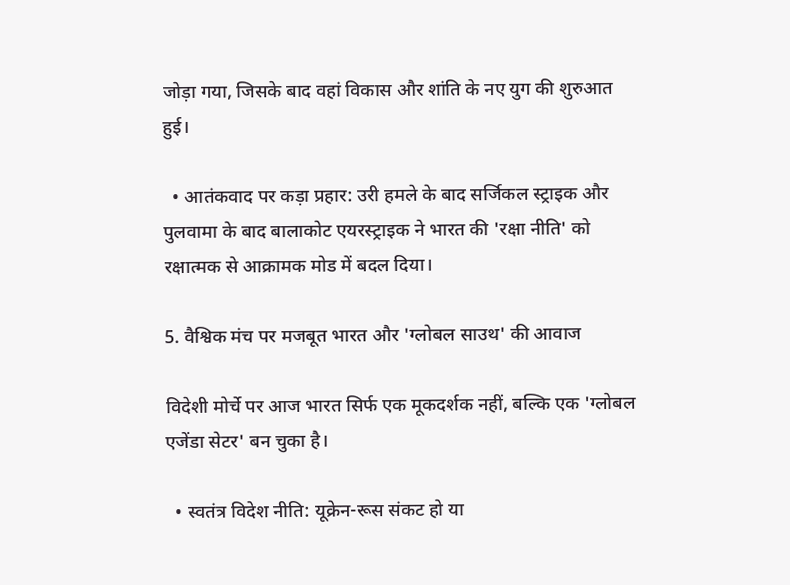जोड़ा गया, जिसके बाद वहां विकास और शांति के नए युग की शुरुआत हुई।

  • आतंकवाद पर कड़ा प्रहार: उरी हमले के बाद सर्जिकल स्ट्राइक और पुलवामा के बाद बालाकोट एयरस्ट्राइक ने भारत की 'रक्षा नीति' को रक्षात्मक से आक्रामक मोड में बदल दिया।

5. वैश्विक मंच पर मजबूत भारत और 'ग्लोबल साउथ' की आवाज

विदेशी मोर्चे पर आज भारत सिर्फ एक मूकदर्शक नहीं, बल्कि एक 'ग्लोबल एजेंडा सेटर' बन चुका है।

  • स्वतंत्र विदेश नीति: यूक्रेन-रूस संकट हो या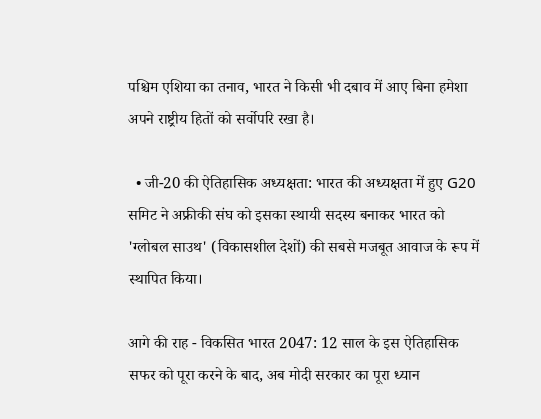पश्चिम एशिया का तनाव, भारत ने किसी भी दबाव में आए बिना हमेशा अपने राष्ट्रीय हितों को सर्वोपरि रखा है।

  • जी-20 की ऐतिहासिक अध्यक्षता: भारत की अध्यक्षता में हुए G20 समिट ने अफ्रीकी संघ को इसका स्थायी सदस्य बनाकर भारत को 'ग्लोबल साउथ' (विकासशील देशों) की सबसे मजबूत आवाज के रूप में स्थापित किया।

आगे की राह - विकसित भारत 2047: 12 साल के इस ऐतिहासिक सफर को पूरा करने के बाद, अब मोदी सरकार का पूरा ध्यान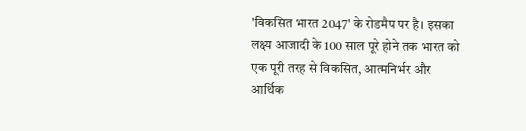'विकसित भारत 2047' के रोडमैप पर है। इसका लक्ष्य आजादी के 100 साल पूरे होने तक भारत को एक पूरी तरह से विकसित, आत्मनिर्भर और आर्थिक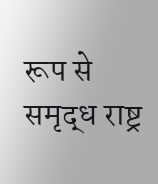रूप से समृद्ध राष्ट्र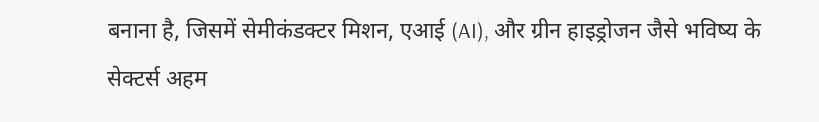बनाना है, जिसमें सेमीकंडक्टर मिशन, एआई (AI), और ग्रीन हाइड्रोजन जैसे भविष्य के सेक्टर्स अहम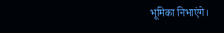भूमिका निभाएंगे।